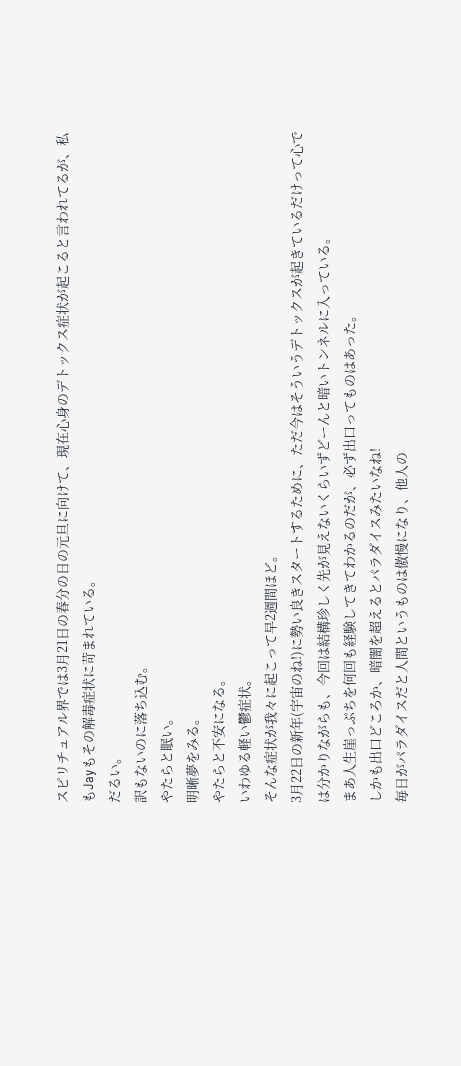スピリチュアル界では3月21日の春分の日の元旦に向けて、現在心身のデトックス症状が起こると言われてるが、私もJayもその解毒症状に苛まれている。
だるい。
訳もないのに落ち込む。
やたらと眠い。
明晰夢をみる。
やたらと不安になる。
いわゆる軽い鬱症状。
そんな症状が我々に起こって早2週間ほど。
3月22日の新年(宇宙のね!)に勢い良きスタートするために、ただ今はそういうデトックスが起きているだけって心では分かりながらも、今回は結構珍しく先が見えないくらいずどーんと暗いトンネルに入っている。
まあ人生崖っぷちを何回も経験してきてわかるのだが、必ず出口ってものはあった。
しかも出口どころか、暗闇を超えるとパラダイスみたいなね!
毎日がパラダイスだと人間というものは傲慢になり、他人の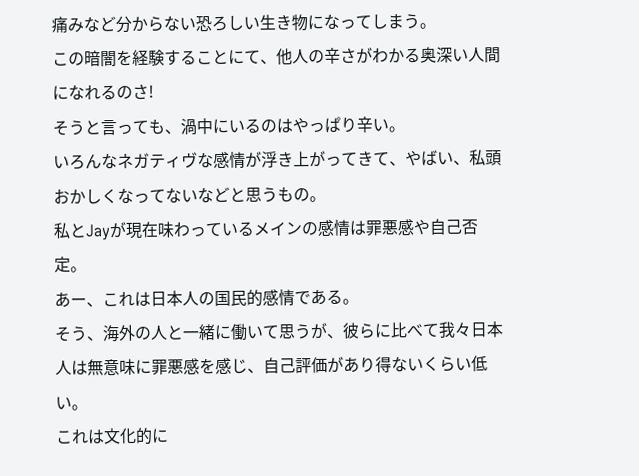痛みなど分からない恐ろしい生き物になってしまう。
この暗闇を経験することにて、他人の辛さがわかる奥深い人間になれるのさ!
そうと言っても、渦中にいるのはやっぱり辛い。
いろんなネガティヴな感情が浮き上がってきて、やばい、私頭おかしくなってないなどと思うもの。
私とJayが現在味わっているメインの感情は罪悪感や自己否定。
あー、これは日本人の国民的感情である。
そう、海外の人と一緒に働いて思うが、彼らに比べて我々日本人は無意味に罪悪感を感じ、自己評価があり得ないくらい低い。
これは文化的に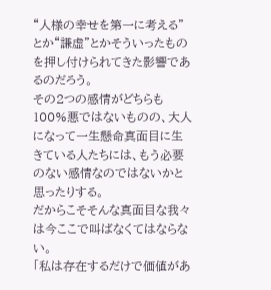“人様の幸せを第一に考える”とか“謙虚”とかそういったものを押し付けられてきた影響であるのだろう。
その2つの感情がどちらも100%悪ではないものの、大人になって一生懸命真面目に生きている人たちには、もう必要のない感情なのではないかと思ったりする。
だからこそそんな真面目な我々は今ここで叫ばなくてはならない。
「私は存在するだけで価値があ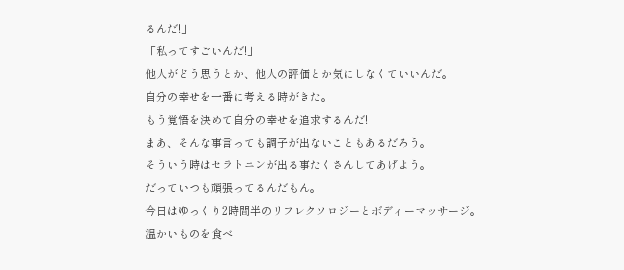るんだ!」
「私ってすごいんだ!」
他人がどう思うとか、他人の評価とか気にしなくていいんだ。
自分の幸せを一番に考える時がきた。
もう覚悟を決めて自分の幸せを追求するんだ!
まあ、そんな事言っても調子が出ないこともあるだろう。
そういう時はセラトニンが出る事たくさんしてあげよう。
だっていつも頑張ってるんだもん。
今日はゆっくり2時間半のリフレクソロジーとボディーマッサージ。
温かいものを食べ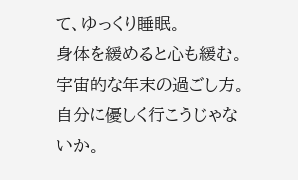て、ゆっくり睡眠。
身体を緩めると心も緩む。
宇宙的な年末の過ごし方。
自分に優しく行こうじゃないか。